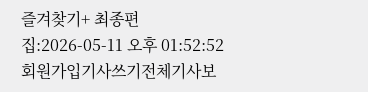즐겨찾기+ 최종편집:2026-05-11 오후 01:52:52 회원가입기사쓰기전체기사보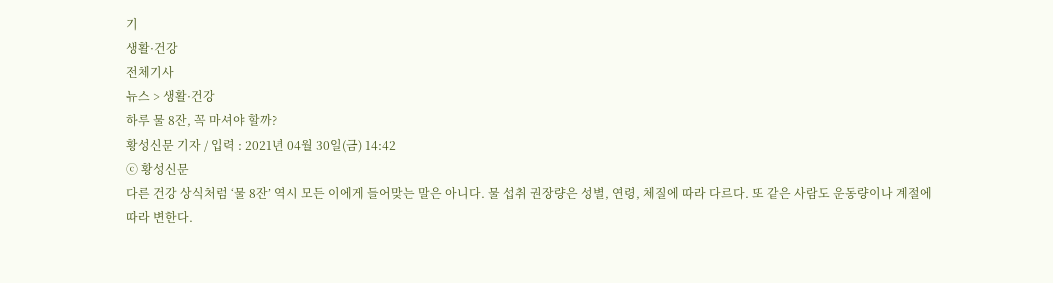기
생활·건강
전체기사
뉴스 > 생활·건강
하루 물 8잔, 꼭 마셔야 할까?
황성신문 기자 / 입력 : 2021년 04월 30일(금) 14:42
ⓒ 황성신문
다른 건강 상식처럼 ‘물 8잔’ 역시 모든 이에게 들어맞는 말은 아니다. 물 섭취 권장량은 성별, 연령, 체질에 따라 다르다. 또 같은 사람도 운동량이나 계절에 따라 변한다.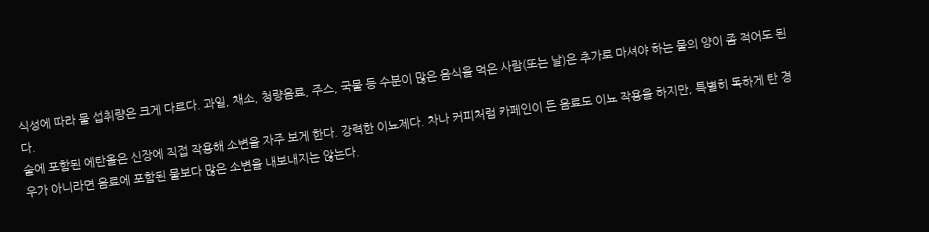식성에 따라 물 섭취량은 크게 다르다. 과일, 채소, 청량음료, 주스, 국물 등 수분이 많은 음식을 먹은 사람(또는 날)은 추가로 마셔야 하는 물의 양이 좀 적어도 된다.
술에 포함된 에탄올은 신장에 직접 작용해 소변을 자주 보게 한다. 강력한 이뇨제다. 차나 커피처럼 카페인이 든 음료도 이뇨 작용을 하지만, 특별히 독하게 탄 경우가 아니라면 음료에 포함된 물보다 많은 소변을 내보내지는 않는다.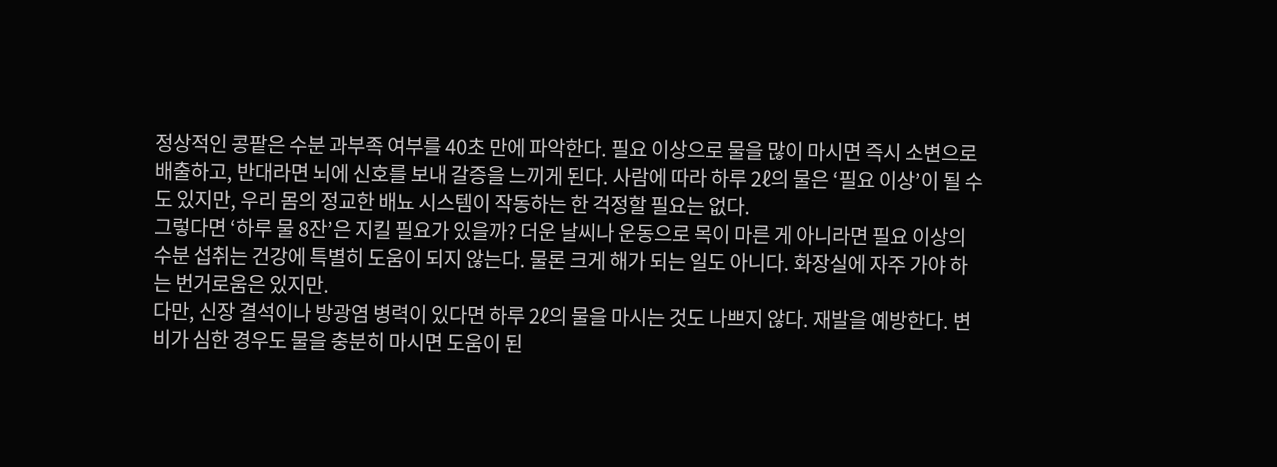정상적인 콩팥은 수분 과부족 여부를 40초 만에 파악한다. 필요 이상으로 물을 많이 마시면 즉시 소변으로 배출하고, 반대라면 뇌에 신호를 보내 갈증을 느끼게 된다. 사람에 따라 하루 2ℓ의 물은 ‘필요 이상’이 될 수도 있지만, 우리 몸의 정교한 배뇨 시스템이 작동하는 한 걱정할 필요는 없다.
그렇다면 ‘하루 물 8잔’은 지킬 필요가 있을까? 더운 날씨나 운동으로 목이 마른 게 아니라면 필요 이상의 수분 섭취는 건강에 특별히 도움이 되지 않는다. 물론 크게 해가 되는 일도 아니다. 화장실에 자주 가야 하는 번거로움은 있지만.
다만, 신장 결석이나 방광염 병력이 있다면 하루 2ℓ의 물을 마시는 것도 나쁘지 않다. 재발을 예방한다. 변비가 심한 경우도 물을 충분히 마시면 도움이 된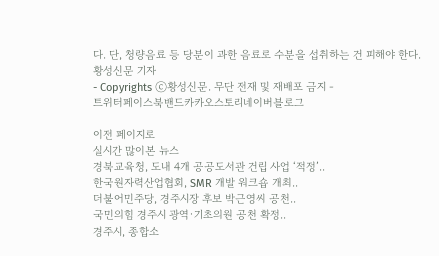다. 단, 청량음료 등 당분이 과한 음료로 수분을 섭취하는 건 피해야 한다.
황성신문 기자
- Copyrights ⓒ황성신문. 무단 전재 및 재배포 금지 -
트위터페이스북밴드카카오스토리네이버블로그

이전 페이지로
실시간 많이본 뉴스
경북교육청, 도내 4개 공공도서관 건립 사업 ‘적정’..
한국원자력산업협회, SMR 개발 워크숍 개최..
더불어민주당, 경주시장 후보 박근영씨 공천..
국민의힘 경주시 광역·기초의원 공천 확정..
경주시, 종합소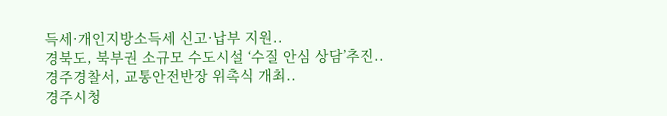득세·개인지방소득세 신고·납부 지원..
경북도, 북부권 소규모 수도시설 ‘수질 안심 상담’추진..
경주경찰서, 교통안전반장 위촉식 개최..
경주시청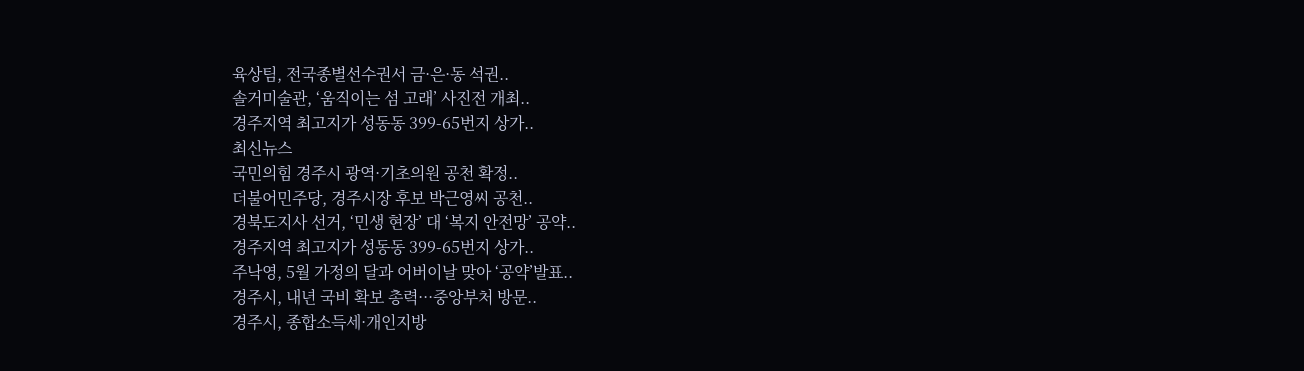육상팀, 전국종별선수권서 금·은·동 석권..
솔거미술관, ‘움직이는 섬 고래’ 사진전 개최..
경주지역 최고지가 성동동 399-65번지 상가..
최신뉴스
국민의힘 경주시 광역·기초의원 공천 확정..
더불어민주당, 경주시장 후보 박근영씨 공천..
경북도지사 선거, ‘민생 현장’ 대 ‘복지 안전망’ 공약..
경주지역 최고지가 성동동 399-65번지 상가..
주낙영, 5월 가정의 달과 어버이날 맞아 ‘공약’발표..
경주시, 내년 국비 확보 총력···중앙부처 방문..
경주시, 종합소득세·개인지방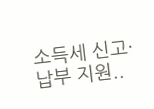소득세 신고·납부 지원..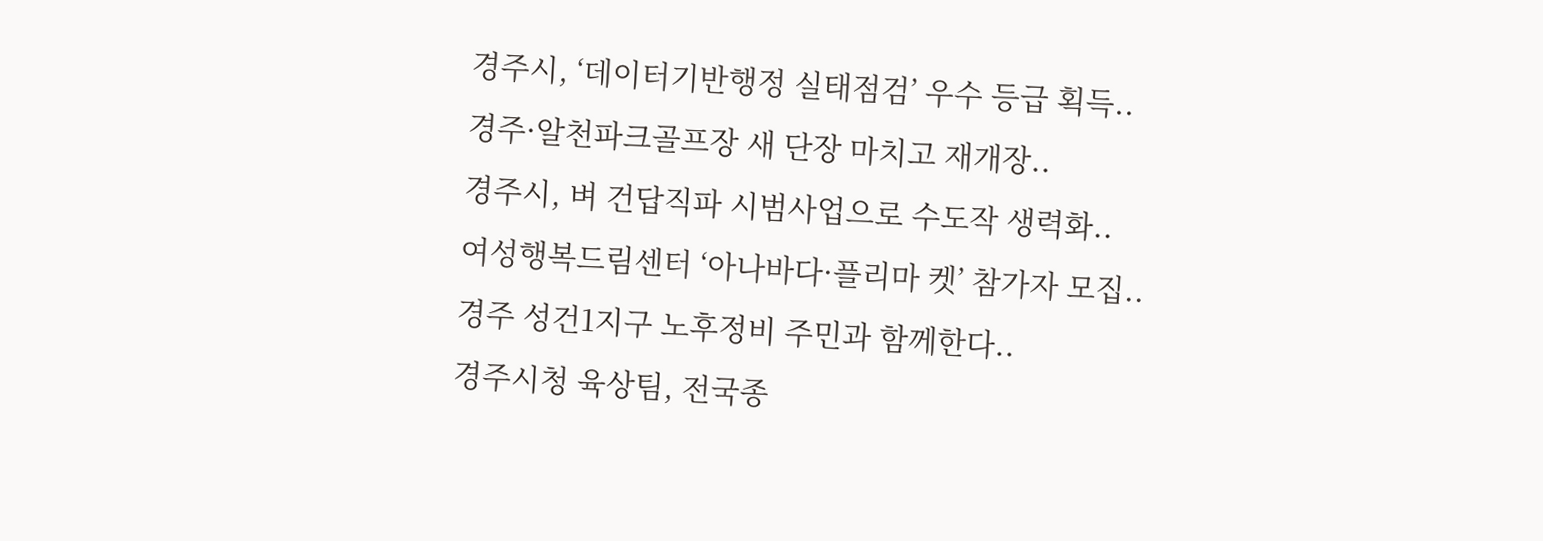경주시, ‘데이터기반행정 실태점검’ 우수 등급 획득..
경주·알천파크골프장 새 단장 마치고 재개장..
경주시, 벼 건답직파 시범사업으로 수도작 생력화..
여성행복드림센터 ‘아나바다·플리마 켓’ 참가자 모집..
경주 성건1지구 노후정비 주민과 함께한다..
경주시청 육상팀, 전국종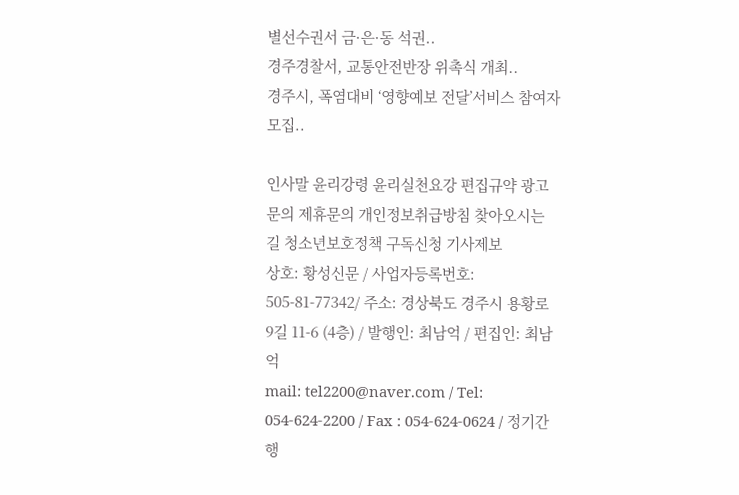별선수권서 금·은·동 석권..
경주경찰서, 교통안전반장 위촉식 개최..
경주시, 폭염대비 ‘영향예보 전달’서비스 참여자 모집..

인사말 윤리강령 윤리실천요강 편집규약 광고문의 제휴문의 개인정보취급방침 찾아오시는 길 청소년보호정책 구독신청 기사제보
상호: 황성신문 / 사업자등록번호: 505-81-77342/ 주소: 경상북도 경주시 용황로 9길 11-6 (4층) / 발행인: 최남억 / 편집인: 최남억
mail: tel2200@naver.com / Tel: 054-624-2200 / Fax : 054-624-0624 / 정기간행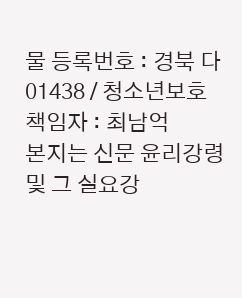물 등록번호 : 경북 다01438 / 청소년보호책임자 : 최남억
본지는 신문 윤리강령 및 그 실요강